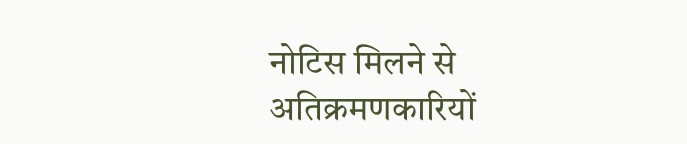नोटिस मिलने से अतिक्रमणकारियों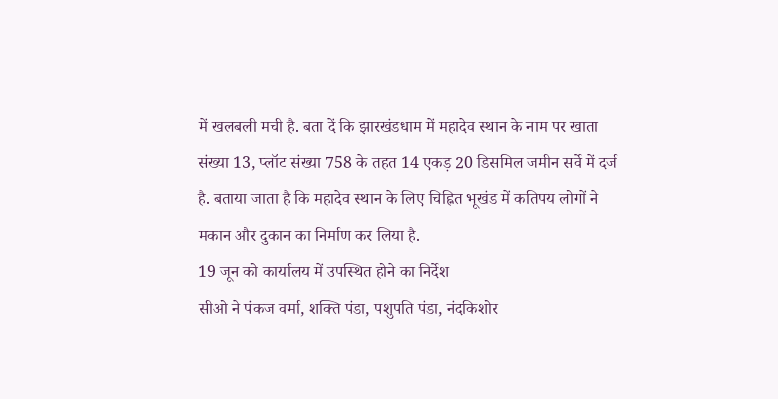में खलबली मची है. बता दें कि झारखंडधाम में महादेव स्थान के नाम पर खाता संख्या 13, प्लॉट संख्या 758 के तहत 14 एकड़ 20 डिसमिल जमीन सर्वे में दर्ज है. बताया जाता है कि महादेव स्थान के लिए चिह्नित भूखंड में कतिपय लोगों ने मकान और दुकान का निर्माण कर लिया है.
19 जून को कार्यालय में उपस्थित होने का निर्देश
सीओ ने पंकज वर्मा, शक्ति पंडा, पशुपति पंडा, नंदकिशोर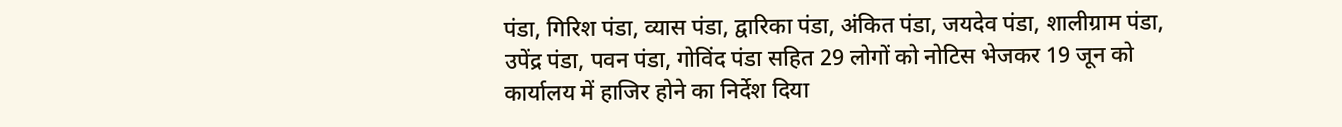पंडा, गिरिश पंडा, व्यास पंडा, द्वारिका पंडा, अंकित पंडा, जयदेव पंडा, शालीग्राम पंडा, उपेंद्र पंडा, पवन पंडा, गोविंद पंडा सहित 29 लोगों को नोटिस भेजकर 19 जून को कार्यालय में हाजिर होने का निर्देश दिया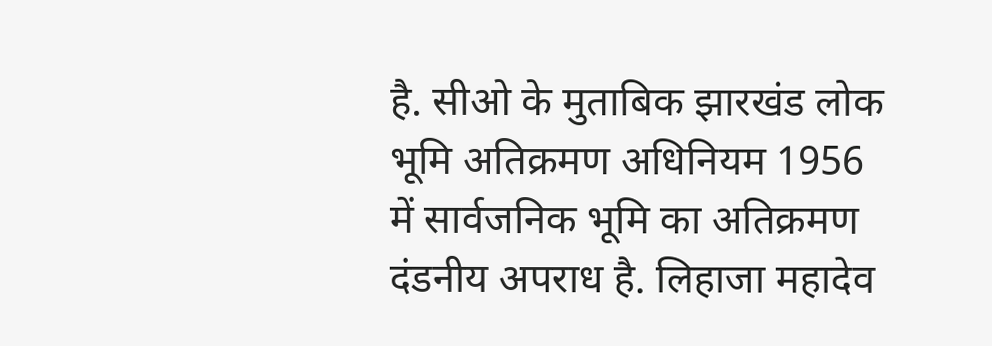है. सीओ के मुताबिक झारखंड लोक भूमि अतिक्रमण अधिनियम 1956 में सार्वजनिक भूमि का अतिक्रमण दंडनीय अपराध है. लिहाजा महादेव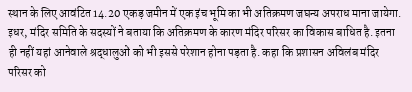स्थान के लिए आवंटित 14.20 एकड़ जमीन में एक इंच भूमि का भी अतिक्रमण जघन्य अपराध माना जायेगा. इधर, मंदिर समिति के सदस्यों ने बताया कि अतिक्रमण के कारण मंदिर परिसर का विकास बाधित है. इतना ही नहीं यहां आनेवाले श्रद्धालुओं को भी इससे परेशान होना पड़ता है. कहा कि प्रशासन अविलंब मंदिर परिसर को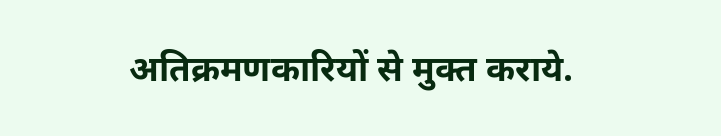अतिक्रमणकारियों से मुक्त कराये.